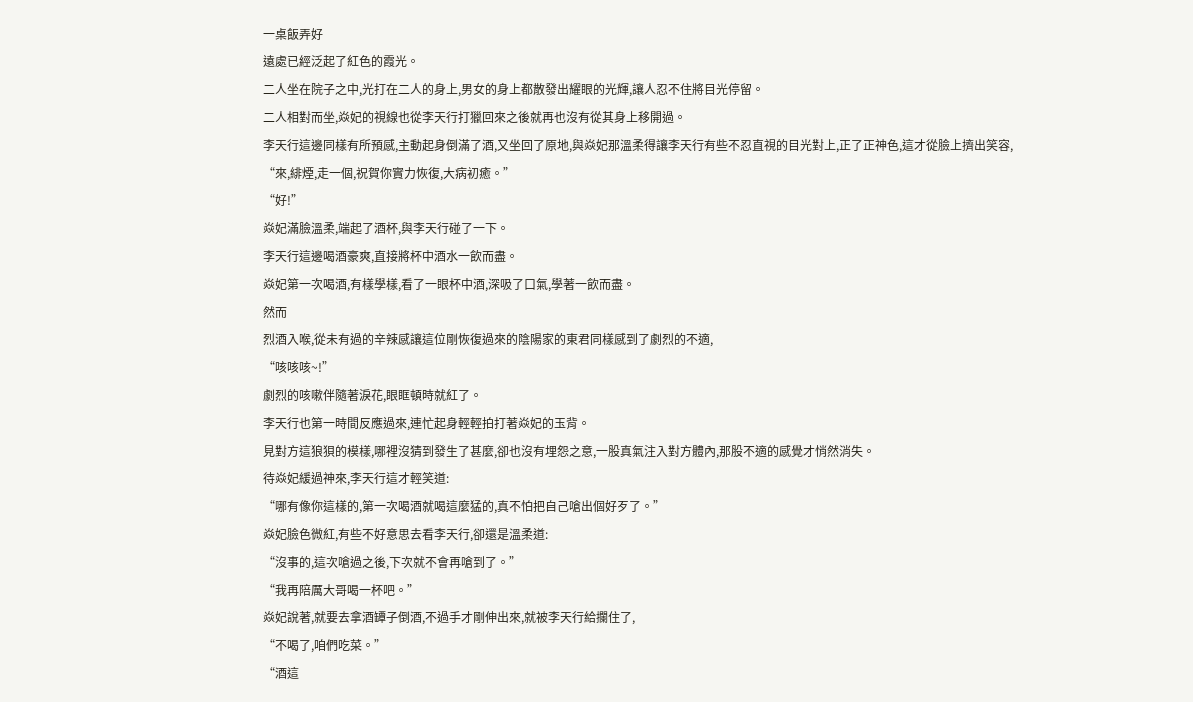一桌飯弄好
遠處已經泛起了紅色的霞光。
二人坐在院子之中,光打在二人的身上,男女的身上都散發出耀眼的光輝,讓人忍不住將目光停留。
二人相對而坐,焱妃的視線也從李天行打獵回來之後就再也沒有從其身上移開過。
李天行這邊同樣有所預感,主動起身倒滿了酒,又坐回了原地,與焱妃那溫柔得讓李天行有些不忍直視的目光對上,正了正神色,這才從臉上擠出笑容,
“來,緋煙,走一個,祝賀你實力恢復,大病初癒。”
“好!”
焱妃滿臉溫柔,端起了酒杯,與李天行碰了一下。
李天行這邊喝酒豪爽,直接將杯中酒水一飲而盡。
焱妃第一次喝酒,有樣學樣,看了一眼杯中酒,深吸了口氣,學著一飲而盡。
然而
烈酒入喉,從未有過的辛辣感讓這位剛恢復過來的陰陽家的東君同樣感到了劇烈的不適,
“咳咳咳~!”
劇烈的咳嗽伴隨著淚花,眼眶頓時就紅了。
李天行也第一時間反應過來,連忙起身輕輕拍打著焱妃的玉背。
見對方這狼狽的模樣,哪裡沒猜到發生了甚麼,卻也沒有埋怨之意,一股真氣注入對方體內,那股不適的感覺才悄然消失。
待焱妃緩過神來,李天行這才輕笑道:
“哪有像你這樣的,第一次喝酒就喝這麼猛的,真不怕把自己嗆出個好歹了。”
焱妃臉色微紅,有些不好意思去看李天行,卻還是溫柔道:
“沒事的,這次嗆過之後,下次就不會再嗆到了。”
“我再陪厲大哥喝一杯吧。”
焱妃說著,就要去拿酒罈子倒酒,不過手才剛伸出來,就被李天行給攔住了,
“不喝了,咱們吃菜。”
“酒這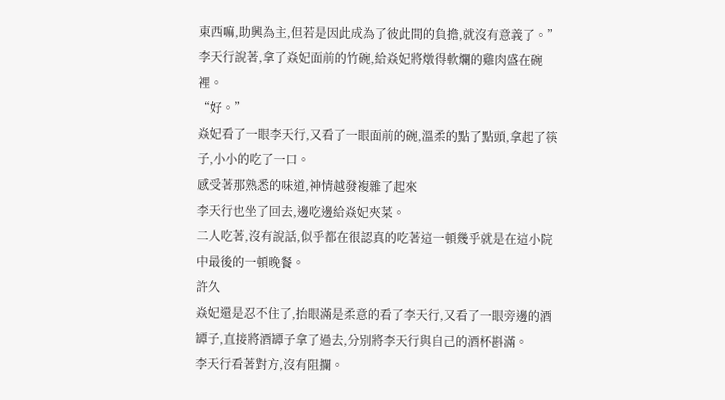東西嘛,助興為主,但若是因此成為了彼此間的負擔,就沒有意義了。”
李天行說著,拿了焱妃面前的竹碗,給焱妃將燉得軟爛的雞肉盛在碗裡。
“好。”
焱妃看了一眼李天行,又看了一眼面前的碗,溫柔的點了點頭,拿起了筷子,小小的吃了一口。
感受著那熟悉的味道,神情越發複雜了起來
李天行也坐了回去,邊吃邊給焱妃夾菜。
二人吃著,沒有說話,似乎都在很認真的吃著這一頓幾乎就是在這小院中最後的一頓晚餐。
許久
焱妃還是忍不住了,抬眼滿是柔意的看了李天行,又看了一眼旁邊的酒罈子,直接將酒罈子拿了過去,分別將李天行與自己的酒杯斟滿。
李天行看著對方,沒有阻攔。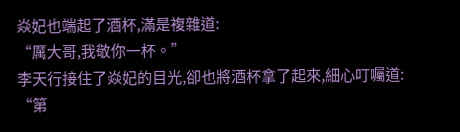焱妃也端起了酒杯,滿是複雜道:
“厲大哥,我敬你一杯。”
李天行接住了焱妃的目光,卻也將酒杯拿了起來,細心叮囑道:
“第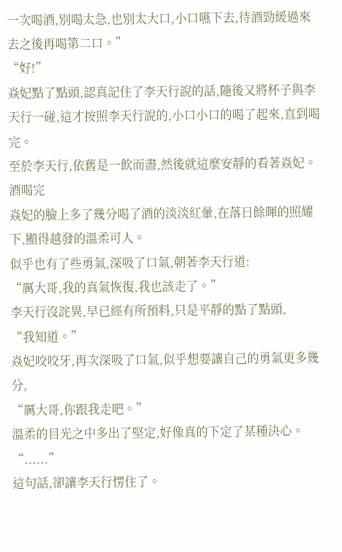一次喝酒,別喝太急,也別太大口,小口嚥下去,待酒勁緩過來去之後再喝第二口。”
“好!”
焱妃點了點頭,認真記住了李天行說的話,隨後又將杯子與李天行一碰,這才按照李天行說的,小口小口的喝了起來,直到喝完。
至於李天行,依舊是一飲而盡,然後就這麼安靜的看著焱妃。
酒喝完
焱妃的臉上多了幾分喝了酒的淡淡紅暈,在落日餘暉的照耀下,顯得越發的溫柔可人。
似乎也有了些勇氣,深吸了口氣,朝著李天行道:
“厲大哥,我的真氣恢復,我也該走了。”
李天行沒詫異,早已經有所預料,只是平靜的點了點頭,
“我知道。”
焱妃咬咬牙,再次深吸了口氣,似乎想要讓自己的勇氣更多幾分,
“厲大哥,你跟我走吧。”
溫柔的目光之中多出了堅定,好像真的下定了某種決心。
“......”
這句話,卻讓李天行愣住了。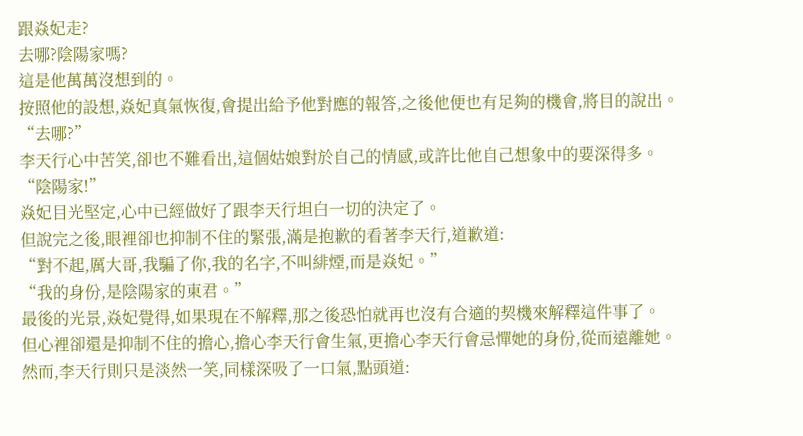跟焱妃走?
去哪?陰陽家嗎?
這是他萬萬沒想到的。
按照他的設想,焱妃真氣恢復,會提出給予他對應的報答,之後他便也有足夠的機會,將目的說出。
“去哪?”
李天行心中苦笑,卻也不難看出,這個姑娘對於自己的情感,或許比他自己想象中的要深得多。
“陰陽家!”
焱妃目光堅定,心中已經做好了跟李天行坦白一切的決定了。
但說完之後,眼裡卻也抑制不住的緊張,滿是抱歉的看著李天行,道歉道:
“對不起,厲大哥,我騙了你,我的名字,不叫緋煙,而是焱妃。”
“我的身份,是陰陽家的東君。”
最後的光景,焱妃覺得,如果現在不解釋,那之後恐怕就再也沒有合適的契機來解釋這件事了。
但心裡卻還是抑制不住的擔心,擔心李天行會生氣,更擔心李天行會忌憚她的身份,從而遠離她。
然而,李天行則只是淡然一笑,同樣深吸了一口氣,點頭道: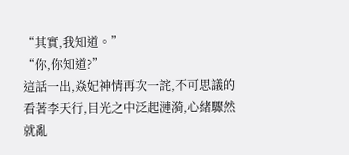“其實,我知道。”
“你,你知道?”
這話一出,焱妃神情再次一詫,不可思議的看著李天行,目光之中泛起漣漪,心緒驟然就亂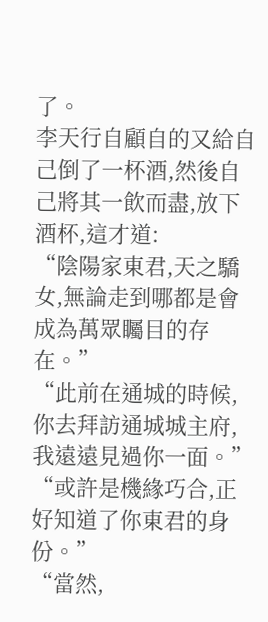了。
李天行自顧自的又給自己倒了一杯酒,然後自己將其一飲而盡,放下酒杯,這才道:
“陰陽家東君,天之驕女,無論走到哪都是會成為萬眾矚目的存在。”
“此前在通城的時候,你去拜訪通城城主府,我遠遠見過你一面。”
“或許是機緣巧合,正好知道了你東君的身份。”
“當然,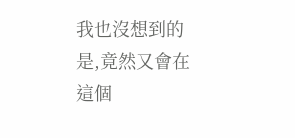我也沒想到的是,竟然又會在這個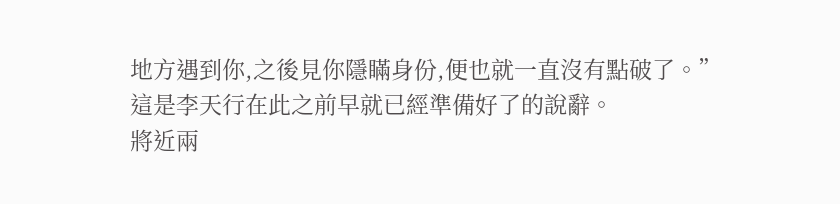地方遇到你,之後見你隱瞞身份,便也就一直沒有點破了。”
這是李天行在此之前早就已經準備好了的說辭。
將近兩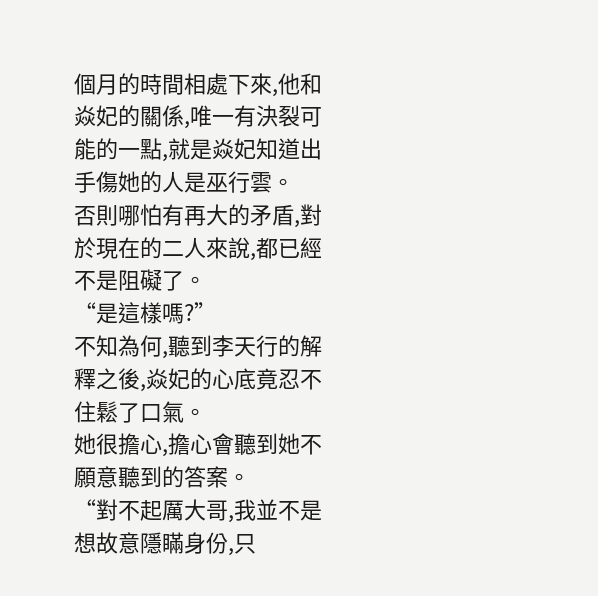個月的時間相處下來,他和焱妃的關係,唯一有決裂可能的一點,就是焱妃知道出手傷她的人是巫行雲。
否則哪怕有再大的矛盾,對於現在的二人來說,都已經不是阻礙了。
“是這樣嗎?”
不知為何,聽到李天行的解釋之後,焱妃的心底竟忍不住鬆了口氣。
她很擔心,擔心會聽到她不願意聽到的答案。
“對不起厲大哥,我並不是想故意隱瞞身份,只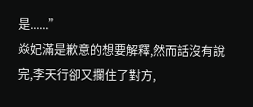是......”
焱妃滿是歉意的想要解釋,然而話沒有說完,李天行卻又攔住了對方,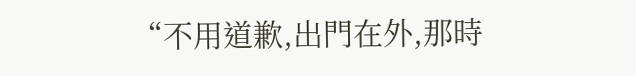“不用道歉,出門在外,那時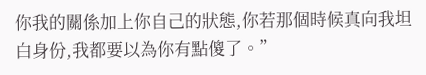你我的關係加上你自己的狀態,你若那個時候真向我坦白身份,我都要以為你有點傻了。”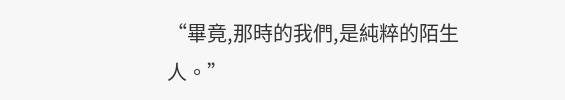“畢竟,那時的我們,是純粹的陌生人。”